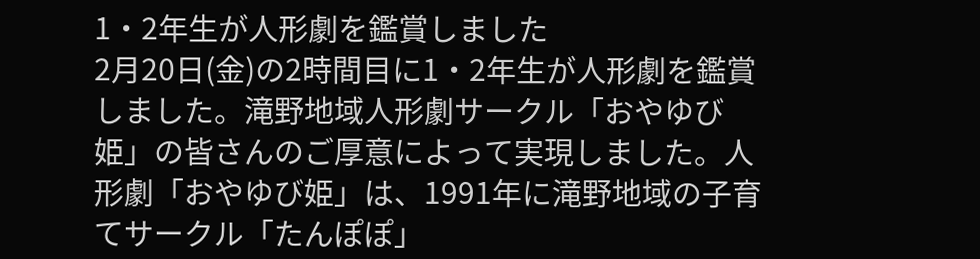1・2年生が人形劇を鑑賞しました
2月20日(金)の2時間目に1・2年生が人形劇を鑑賞しました。滝野地域人形劇サークル「おやゆび姫」の皆さんのご厚意によって実現しました。人形劇「おやゆび姫」は、1991年に滝野地域の子育てサークル「たんぽぽ」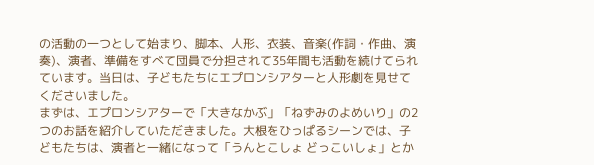の活動の一つとして始まり、脚本、人形、衣装、音楽(作詞・作曲、演奏)、演者、準備をすべて団員で分担されて35年間も活動を続けてられています。当日は、子どもたちにエプロンシアターと人形劇を見せてくださいました。
まずは、エプロンシアターで「大きなかぶ」「ねずみのよめいり」の2つのお話を紹介していただきました。大根をひっぱるシーンでは、子どもたちは、演者と一緒になって「うんとこしょ どっこいしょ」とか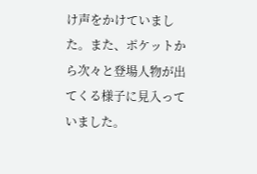け声をかけていました。また、ポケットから次々と登場人物が出てくる様子に見入っていました。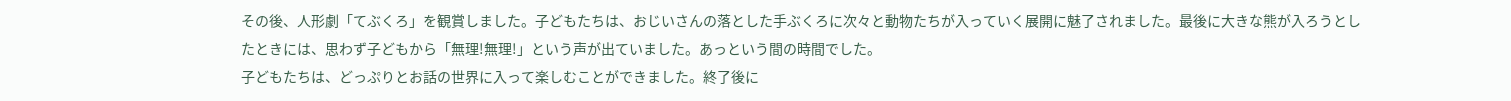その後、人形劇「てぶくろ」を観賞しました。子どもたちは、おじいさんの落とした手ぶくろに次々と動物たちが入っていく展開に魅了されました。最後に大きな熊が入ろうとしたときには、思わず子どもから「無理!無理!」という声が出ていました。あっという間の時間でした。
子どもたちは、どっぷりとお話の世界に入って楽しむことができました。終了後に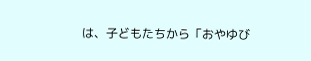は、子どもたちから「おやゆび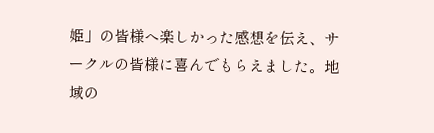姫」の皆様へ楽しかった感想を伝え、サークルの皆様に喜んでもらえました。地域の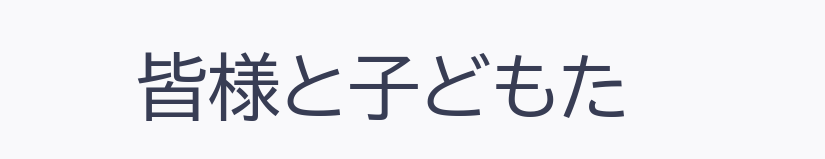皆様と子どもた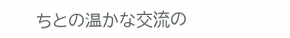ちとの温かな交流の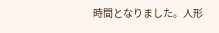時間となりました。人形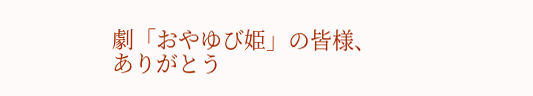劇「おやゆび姫」の皆様、ありがとう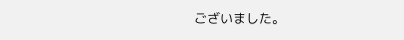ございました。